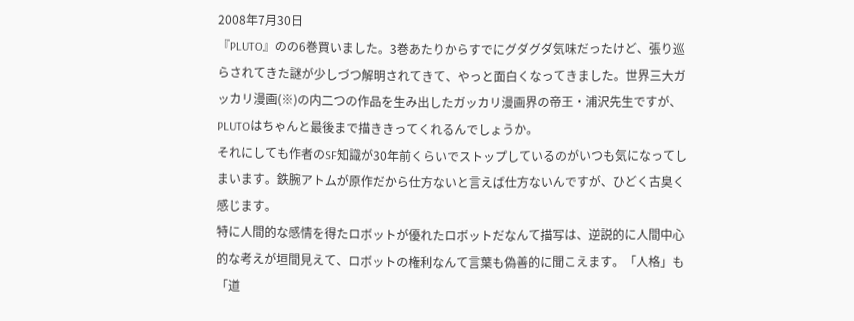2008年7月30日
『PLUTO』のの6巻買いました。3巻あたりからすでにグダグダ気味だったけど、張り巡らされてきた謎が少しづつ解明されてきて、やっと面白くなってきました。世界三大ガッカリ漫画(※)の内二つの作品を生み出したガッカリ漫画界の帝王・浦沢先生ですが、PLUTOはちゃんと最後まで描ききってくれるんでしょうか。
それにしても作者のSF知識が30年前くらいでストップしているのがいつも気になってしまいます。鉄腕アトムが原作だから仕方ないと言えば仕方ないんですが、ひどく古臭く感じます。
特に人間的な感情を得たロボットが優れたロボットだなんて描写は、逆説的に人間中心的な考えが垣間見えて、ロボットの権利なんて言葉も偽善的に聞こえます。「人格」も「道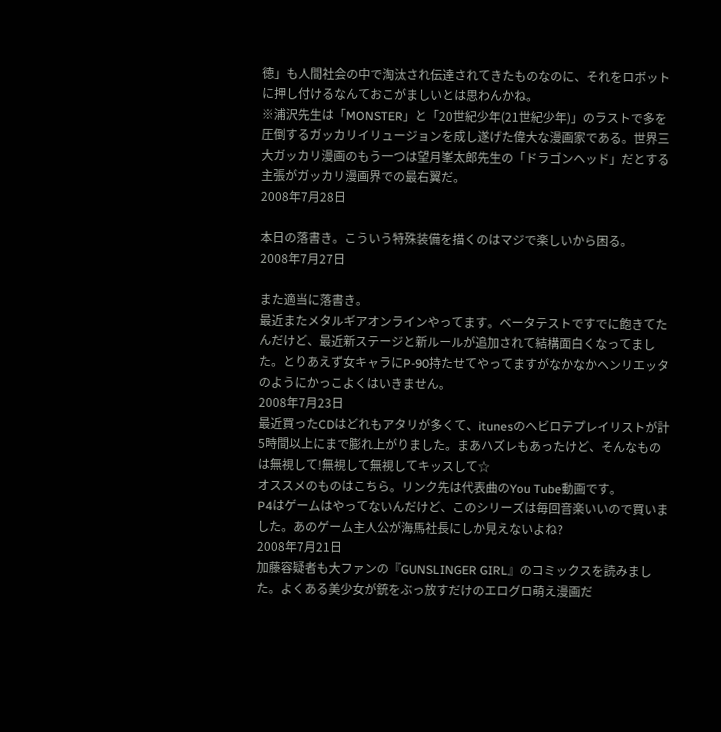徳」も人間社会の中で淘汰され伝達されてきたものなのに、それをロボットに押し付けるなんておこがましいとは思わんかね。
※浦沢先生は「MONSTER」と「20世紀少年(21世紀少年)」のラストで多を圧倒するガッカリイリュージョンを成し遂げた偉大な漫画家である。世界三大ガッカリ漫画のもう一つは望月峯太郎先生の「ドラゴンヘッド」だとする主張がガッカリ漫画界での最右翼だ。
2008年7月28日

本日の落書き。こういう特殊装備を描くのはマジで楽しいから困る。
2008年7月27日

また適当に落書き。
最近またメタルギアオンラインやってます。ベータテストですでに飽きてたんだけど、最近新ステージと新ルールが追加されて結構面白くなってました。とりあえず女キャラにP-90持たせてやってますがなかなかヘンリエッタのようにかっこよくはいきません。
2008年7月23日
最近買ったCDはどれもアタリが多くて、itunesのヘビロテプレイリストが計5時間以上にまで膨れ上がりました。まあハズレもあったけど、そんなものは無視して!無視して無視してキッスして☆
オススメのものはこちら。リンク先は代表曲のYou Tube動画です。
P4はゲームはやってないんだけど、このシリーズは毎回音楽いいので買いました。あのゲーム主人公が海馬社長にしか見えないよね?
2008年7月21日
加藤容疑者も大ファンの『GUNSLINGER GIRL』のコミックスを読みました。よくある美少女が銃をぶっ放すだけのエログロ萌え漫画だ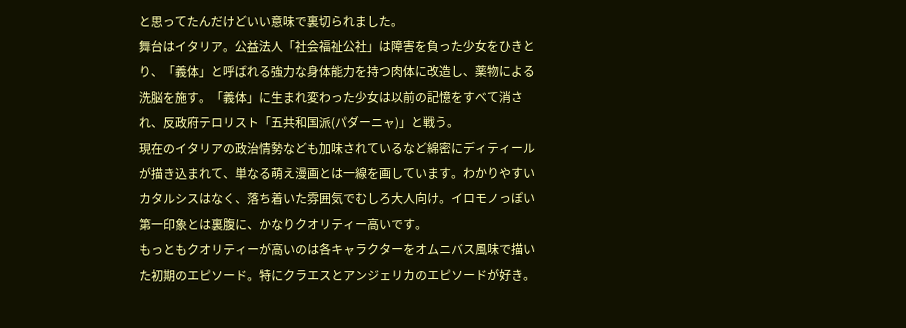と思ってたんだけどいい意味で裏切られました。
舞台はイタリア。公益法人「社会福祉公社」は障害を負った少女をひきとり、「義体」と呼ばれる強力な身体能力を持つ肉体に改造し、薬物による洗脳を施す。「義体」に生まれ変わった少女は以前の記憶をすべて消され、反政府テロリスト「五共和国派(パダーニャ)」と戦う。
現在のイタリアの政治情勢なども加味されているなど綿密にディティールが描き込まれて、単なる萌え漫画とは一線を画しています。わかりやすいカタルシスはなく、落ち着いた雰囲気でむしろ大人向け。イロモノっぽい第一印象とは裏腹に、かなりクオリティー高いです。
もっともクオリティーが高いのは各キャラクターをオムニバス風味で描いた初期のエピソード。特にクラエスとアンジェリカのエピソードが好き。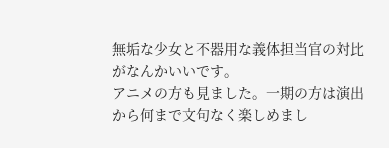無垢な少女と不器用な義体担当官の対比がなんかいいです。
アニメの方も見ました。一期の方は演出から何まで文句なく楽しめまし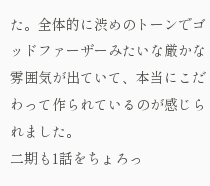た。全体的に渋めのトーンでゴッドファーザーみたいな厳かな雰囲気が出ていて、本当にこだわって作られているのが感じられました。
二期も1話をちょろっ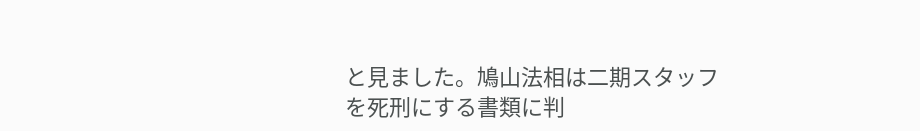と見ました。鳩山法相は二期スタッフを死刑にする書類に判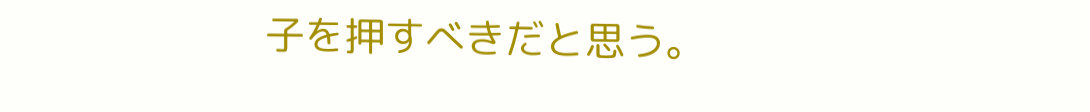子を押すべきだと思う。